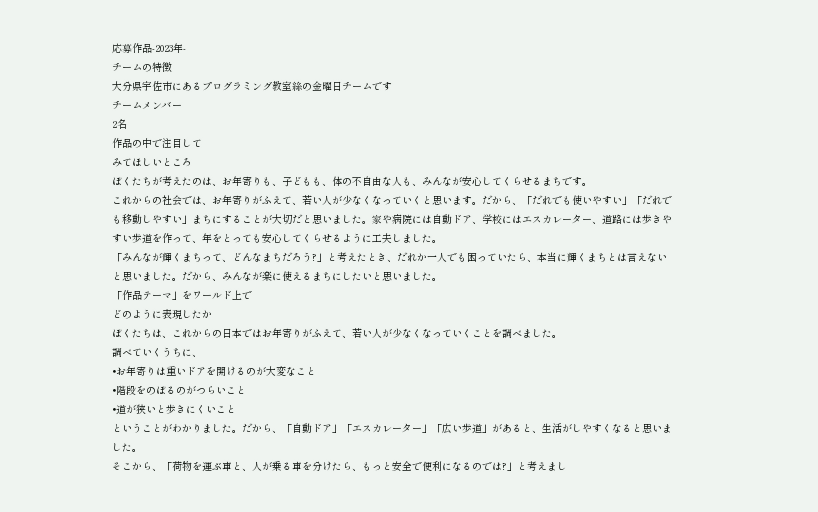応募作品-2023年-
チームの特徴
大分県宇佐市にあるプログラミング教室絲の金曜日チームです
チームメンバー
2名
作品の中で注目して
みてほしいところ
ぼくたちが考えたのは、お年寄りも、子どもも、体の不自由な人も、みんなが安心してくらせるまちです。
これからの社会では、お年寄りがふえて、若い人が少なくなっていくと思います。だから、「だれでも使いやすい」「だれでも移動しやすい」まちにすることが大切だと思いました。家や病院には自動ドア、学校にはエスカレーター、道路には歩きやすい歩道を作って、年をとっても安心してくらせるように工夫しました。
「みんなが輝くまちって、どんなまちだろう?」と考えたとき、だれか一人でも困っていたら、本当に輝くまちとは言えないと思いました。だから、みんなが楽に使えるまちにしたいと思いました。
「作品テーマ」をワールド上で
どのように表現したか
ぼくたちは、これからの日本ではお年寄りがふえて、若い人が少なくなっていくことを調べました。
調べていくうちに、
•お年寄りは重いドアを開けるのが大変なこと
•階段をのぼるのがつらいこと
•道が狭いと歩きにくいこと
ということがわかりました。だから、「自動ドア」「エスカレーター」「広い歩道」があると、生活がしやすくなると思いました。
そこから、「荷物を運ぶ車と、人が乗る車を分けたら、もっと安全で便利になるのでは?」と考えまし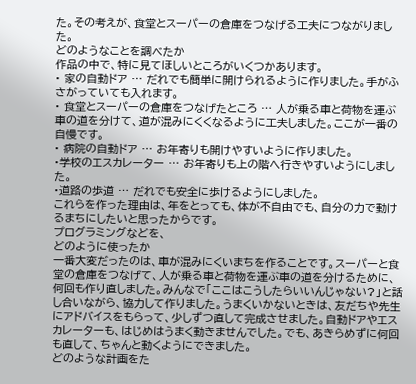た。その考えが、食堂とスーパーの倉庫をつなげる工夫につながりました。
どのようなことを調べたか
作品の中で、特に見てほしいところがいくつかあります。
• 家の自動ドア … だれでも簡単に開けられるように作りました。手がふさがっていても入れます。
• 食堂とスーパーの倉庫をつなげたところ … 人が乗る車と荷物を運ぶ車の道を分けて、道が混みにくくなるように工夫しました。ここが一番の自慢です。
• 病院の自動ドア … お年寄りも開けやすいように作りました。
•学校のエスカレーター … お年寄りも上の階へ行きやすいようにしました。
•道路の歩道 … だれでも安全に歩けるようにしました。
これらを作った理由は、年をとっても、体が不自由でも、自分の力で動けるまちにしたいと思ったからです。
プログラミングなどを、
どのように使ったか
一番大変だったのは、車が混みにくいまちを作ることです。スーパーと食堂の倉庫をつなげて、人が乗る車と荷物を運ぶ車の道を分けるために、何回も作り直しました。みんなで「ここはこうしたらいいんじゃない?」と話し合いながら、協力して作りました。うまくいかないときは、友だちや先生にアドバイスをもらって、少しずつ直して完成させました。自動ドアやエスカレーターも、はじめはうまく動きませんでした。でも、あきらめずに何回も直して、ちゃんと動くようにできました。
どのような計画をた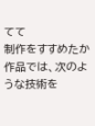てて
制作をすすめたか
作品では、次のような技術を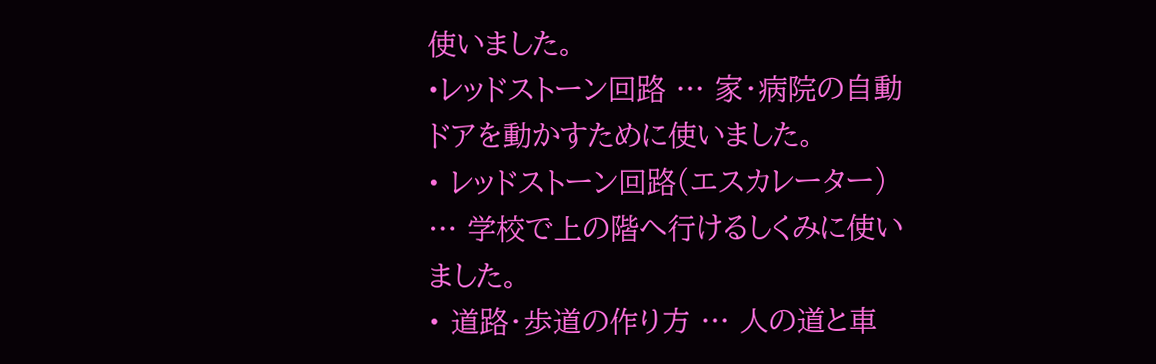使いました。
•レッドストーン回路 … 家・病院の自動ドアを動かすために使いました。
• レッドストーン回路(エスカレーター) … 学校で上の階へ行けるしくみに使いました。
• 道路・歩道の作り方 … 人の道と車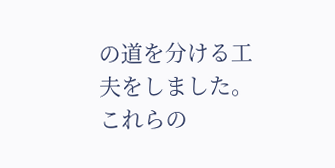の道を分ける工夫をしました。
これらの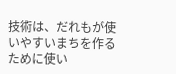技術は、だれもが使いやすいまちを作るために使い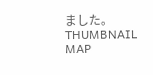ました。
THUMBNAIL
MAP